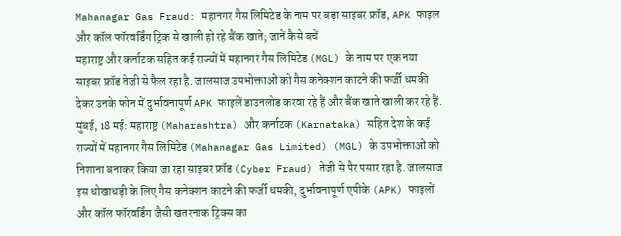Mahanagar Gas Fraud: महानगर गैस लिमिटेड के नाम पर बड़ा साइबर फ्रॉड, APK फाइल और कॉल फॉरवर्डिंग ट्रिक से खाली हो रहे बैंक खाते; जानें कैसे बचें
महाराष्ट्र और कर्नाटक सहित कई राज्यों में महानगर गैस लिमिटेड (MGL) के नाम पर एक नया साइबर फ्रॉड तेजी से फैल रहा है. जालसाज उपभोक्ताओं को गैस कनेक्शन काटने की फर्जी धमकी देकर उनके फोन में दुर्भावनापूर्ण APK फाइलें डाउनलोड करवा रहे हैं और बैंक खाते खाली कर रहे हैं.
मुंबई, 18 मई: महाराष्ट्र (Maharashtra) और कर्नाटक (Karnataka) सहित देश के कई राज्यों में महानगर गैस लिमिटेड (Mahanagar Gas Limited) (MGL) के उपभोक्ताओं को निशाना बनाकर किया जा रहा साइबर फ्रॉड (Cyber Fraud) तेजी से पैर पसार रहा है. जालसाज इस धोखाधड़ी के लिए गैस कनेक्शन काटने की फर्जी धमकी, दुर्भावनापूर्ण एपीके (APK) फाइलों और कॉल फॉरवर्डिंग जैसी खतरनाक ट्रिक्स का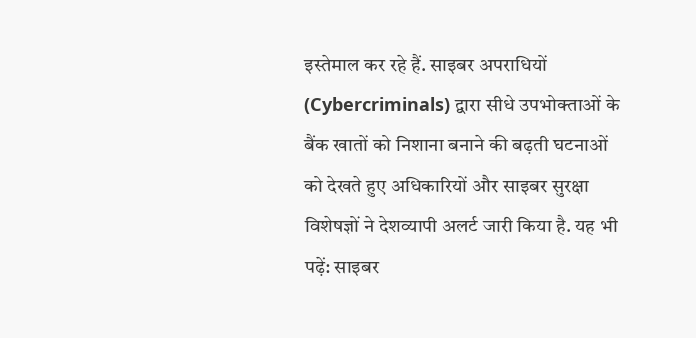इस्तेमाल कर रहे हैं. साइबर अपराधियों (Cybercriminals) द्वारा सीधे उपभोक्ताओं के बैंक खातों को निशाना बनाने की बढ़ती घटनाओं को देखते हुए अधिकारियों और साइबर सुरक्षा विशेषज्ञों ने देशव्यापी अलर्ट जारी किया है. यह भी पढ़ें: साइबर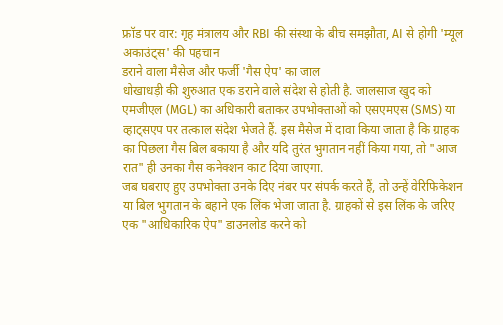फ्रॉड पर वार: गृह मंत्रालय और RBI की संस्था के बीच समझौता, AI से होगी 'म्यूल अकाउंट्स' की पहचान
डराने वाला मैसेज और फर्जी 'गैस ऐप' का जाल
धोखाधड़ी की शुरुआत एक डराने वाले संदेश से होती है. जालसाज खुद को एमजीएल (MGL) का अधिकारी बताकर उपभोक्ताओं को एसएमएस (SMS) या व्हाट्सएप पर तत्काल संदेश भेजते हैं. इस मैसेज में दावा किया जाता है कि ग्राहक का पिछला गैस बिल बकाया है और यदि तुरंत भुगतान नहीं किया गया, तो "आज रात" ही उनका गैस कनेक्शन काट दिया जाएगा.
जब घबराए हुए उपभोक्ता उनके दिए नंबर पर संपर्क करते हैं, तो उन्हें वेरिफिकेशन या बिल भुगतान के बहाने एक लिंक भेजा जाता है. ग्राहकों से इस लिंक के जरिए एक "आधिकारिक ऐप" डाउनलोड करने को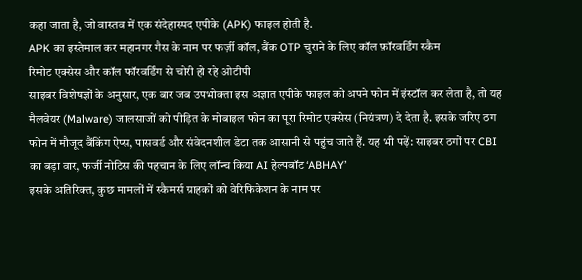कहा जाता है, जो वास्तव में एक संदेहास्पद एपीके (APK) फाइल होती है.
APK का इस्तेमाल कर महानगर गैस के नाम पर फर्ज़ी कॉल, बैंक OTP चुराने के लिए कॉल फ़ॉरवर्डिंग स्कैम
रिमोट एक्सेस और कॉल फॉरवर्डिंग से चोरी हो रहे ओटीपी
साइबर विशेषज्ञों के अनुसार, एक बार जब उपभोक्ता इस अज्ञात एपीके फाइल को अपने फोन में इंस्टॉल कर लेता है, तो यह मैलवेयर (Malware) जालसाजों को पीड़ित के मोबाइल फोन का पूरा रिमोट एक्सेस (नियंत्रण) दे देता है. इसके जरिए ठग फोन में मौजूद बैंकिंग ऐप्स, पासवर्ड और संवेदनशील डेटा तक आसानी से पहुंच जाते हैं. यह भी पढ़ें: साइबर ठगों पर CBI का बड़ा वार, फर्जी नोटिस की पहचान के लिए लॉन्च किया AI हेल्पबॉट ‘ABHAY’
इसके अतिरिक्त, कुछ मामलों में स्कैमर्स ग्राहकों को वेरिफिकेशन के नाम पर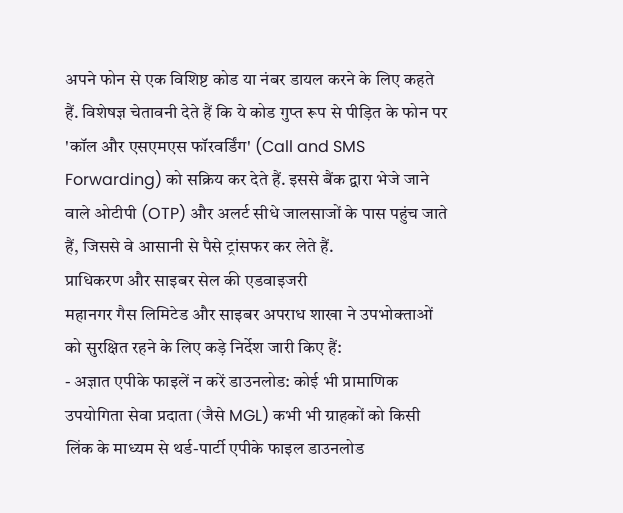अपने फोन से एक विशिष्ट कोड या नंबर डायल करने के लिए कहते हैं. विशेषज्ञ चेतावनी देते हैं कि ये कोड गुप्त रूप से पीड़ित के फोन पर 'कॉल और एसएमएस फॉरवर्डिंग' (Call and SMS Forwarding) को सक्रिय कर देते हैं. इससे बैंक द्वारा भेजे जाने वाले ओटीपी (OTP) और अलर्ट सीधे जालसाजों के पास पहुंच जाते हैं, जिससे वे आसानी से पैसे ट्रांसफर कर लेते हैं.
प्राधिकरण और साइबर सेल की एडवाइजरी
महानगर गैस लिमिटेड और साइबर अपराध शाखा ने उपभोक्ताओं को सुरक्षित रहने के लिए कड़े निर्देश जारी किए हैं:
- अज्ञात एपीके फाइलें न करें डाउनलोड: कोई भी प्रामाणिक उपयोगिता सेवा प्रदाता (जैसे MGL) कभी भी ग्राहकों को किसी लिंक के माध्यम से थर्ड-पार्टी एपीके फाइल डाउनलोड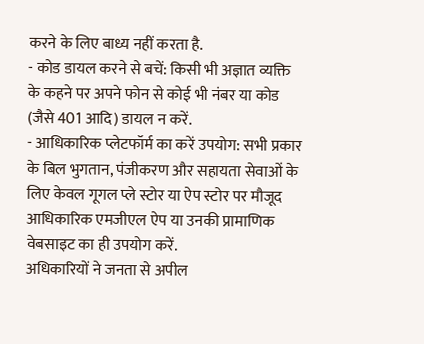करने के लिए बाध्य नहीं करता है.
- कोड डायल करने से बचें: किसी भी अज्ञात व्यक्ति के कहने पर अपने फोन से कोई भी नंबर या कोड (जैसे 401 आदि) डायल न करें.
- आधिकारिक प्लेटफॉर्म का करें उपयोग: सभी प्रकार के बिल भुगतान, पंजीकरण और सहायता सेवाओं के लिए केवल गूगल प्ले स्टोर या ऐप स्टोर पर मौजूद आधिकारिक एमजीएल ऐप या उनकी प्रामाणिक वेबसाइट का ही उपयोग करें.
अधिकारियों ने जनता से अपील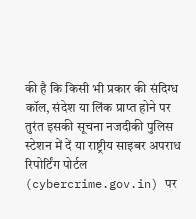की है कि किसी भी प्रकार की संदिग्ध कॉल, संदेश या लिंक प्राप्त होने पर तुरंत इसकी सूचना नजदीकी पुलिस स्टेशन में दें या राष्ट्रीय साइबर अपराध रिपोर्टिंग पोर्टल (cybercrime.gov.in) पर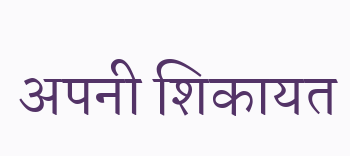अपनी शिकायत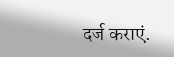दर्ज कराएं.